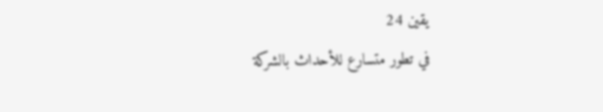يقين 24
في تطور متسارع للأحداث بالشركة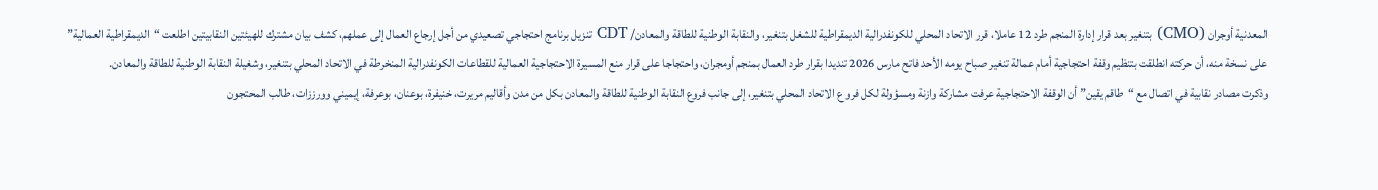المعدنية أوجران (CMO) بتنغير بعد قرار إدارة المنجم طرد 12 عاملا، قرر الاتحاد المحلي للكونفدرالية الديمقراطية للشغل بتنغير، والنقابة الوطنية للطاقة والمعادن/ CDT تنزيل برنامج احتجاجي تصعيدي من أجل إرجاع العمال إلى عملهم، كشف بيان مشترك للهيئتين النقابيتين اطلعت “الديمقراطية العمالية” على نسخة منه، أن حركته انطلقت بتنظيم وقفة احتجاجية أمام عمالة تنغير صباح يومه الأحد فاتح مارس 2026 تنديدا بقرار طرد العمال بمنجم أومجران، واحتجاجا على قرار منع المسيرة الاحتجاجية العمالية للقطاعات الكونفدرالية المنخرطة في الاتحاد المحلي بتنغير، وشغيلة النقابة الوطنية للطاقة والمعادن.
وذكرت مصادر نقابية في اتصال مع “طاقم يقين” أن الوقفة الاحتجاجية عرفت مشاركة وازنة ومسؤولة لكل فرو ع الاتحاد المحلي بتنغير، إلى جانب فروع النقابة الوطنية للطاقة والمعادن بكل من مدن وأقاليم مريرت، خنيفرة، بوعنان، بوعرفة، إيميني وورززات، طالب المحتجون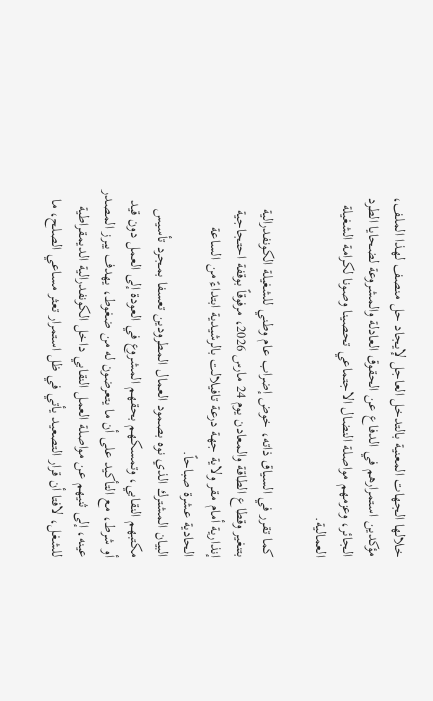خلالها الجهات المعنية بالتدخل العاجل لإيجاد حل منصف لهذا الملف، مؤكدين استمرارهم في الدفاع عن الحقوق العادلة والمشروعة لضحايا الطرد الجائر، وعزمهم مواصلة النضال الاجتماعي تحصينا وصونا لكرامة الشغيلة العمالية.

كما تقرر في السياق ذاته، خوض إضراب عام وطني للشغيلة الكونفدرالية بتنغير وقطاع الطاقة والمعادن يوم 24 مارس 2026، مرفوقاً بوقفة احتجاجية إنذارية أمام مقر ولاية جهة درعة تافيلالت بالرشيدية ابتداءً من الساعة الحادية عشرة صباحاً.
البيان المشترك الذي نوه بصمود العمال المطرودين تعسفا بمجرد تأسيس مكتبهم النقابي، وتمسكهم بحقهم المشروع في العودة إلى العمل دون قيد أو شرط، مع التأكيد على أن ما يتعرضون له من ضغوط، يهدف يبرز المصدر عينه، إلى ثنيهم عن مواصلة العمل النقابي داخل الكونفدرالية الديمقراطية للشغل، لافتا أن قرار التصعيد يأتي في ظل استمرار تعثر مساعي الصلح، ما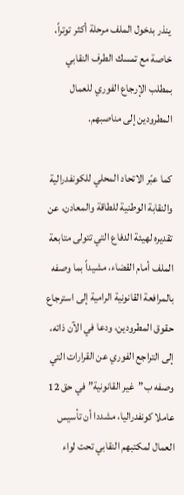ينذر بدخول الملف مرحلة أكثر توتراً، خاصة مع تمسك الطرف النقابي بمطلب الإرجاع الفوري للعمال المطرودين إلى مناصبهم.

كما عبّر الاتحاد المحلي للكونفدرالية والنقابة الوطنية للطاقة والمعادن، عن تقديره لهيئة الدفاع التي تتولى متابعة الملف أمام القضاء، مشيداً بما وصفه بالمرافعة القانونية الرامية إلى استرجاع حقوق المطرودين، ودعا في الآن ذاته، إلى التراجع الفوري عن القرارات التي وصفه ب”غير القانونية” في حق 12 عاملا كونفدراليا، مشددا أن تأسيس العمال لمكتبهم النقابي تحت لواء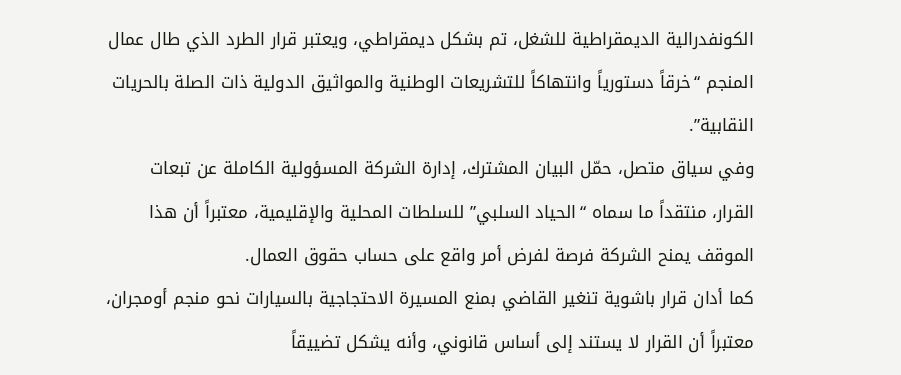الكونفدرالية الديمقراطية للشغل، تم بشكل ديمقراطي، ويعتبر قرار الطرد الذي طال عمال المنجم “خرقاً دستورياً وانتهاكاً للتشريعات الوطنية والمواثيق الدولية ذات الصلة بالحريات النقابية”.
وفي سياق متصل، حمّل البيان المشترك، إدارة الشركة المسؤولية الكاملة عن تبعات القرار، منتقداً ما سماه “الحياد السلبي” للسلطات المحلية والإقليمية، معتبراً أن هذا الموقف يمنح الشركة فرصة لفرض أمر واقع على حساب حقوق العمال.
كما أدان قرار باشوية تنغير القاضي بمنع المسيرة الاحتجاجية بالسيارات نحو منجم أومجران، معتبراً أن القرار لا يستند إلى أساس قانوني، وأنه يشكل تضييقاً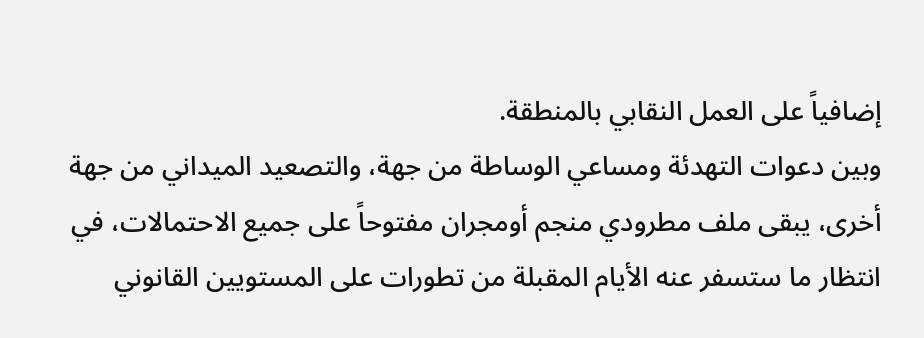إضافياً على العمل النقابي بالمنطقة.
وبين دعوات التهدئة ومساعي الوساطة من جهة، والتصعيد الميداني من جهة أخرى، يبقى ملف مطرودي منجم أومجران مفتوحاً على جميع الاحتمالات، في انتظار ما ستسفر عنه الأيام المقبلة من تطورات على المستويين القانوني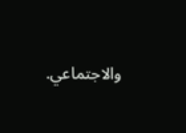والاجتماعي.